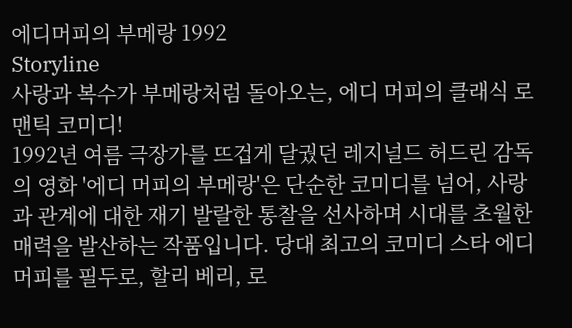에디머피의 부메랑 1992
Storyline
사랑과 복수가 부메랑처럼 돌아오는, 에디 머피의 클래식 로맨틱 코미디!
1992년 여름 극장가를 뜨겁게 달궜던 레지널드 허드린 감독의 영화 '에디 머피의 부메랑'은 단순한 코미디를 넘어, 사랑과 관계에 대한 재기 발랄한 통찰을 선사하며 시대를 초월한 매력을 발산하는 작품입니다. 당대 최고의 코미디 스타 에디 머피를 필두로, 할리 베리, 로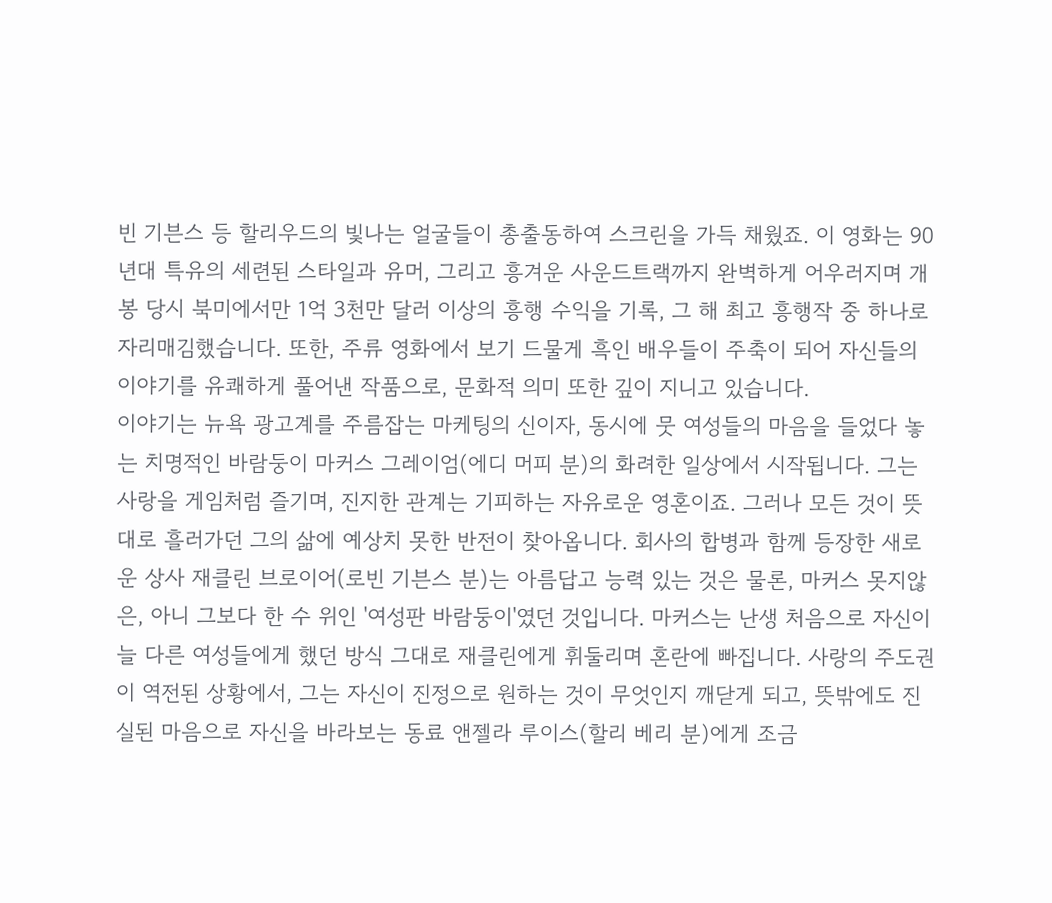빈 기븐스 등 할리우드의 빛나는 얼굴들이 총출동하여 스크린을 가득 채웠죠. 이 영화는 90년대 특유의 세련된 스타일과 유머, 그리고 흥겨운 사운드트랙까지 완벽하게 어우러지며 개봉 당시 북미에서만 1억 3천만 달러 이상의 흥행 수익을 기록, 그 해 최고 흥행작 중 하나로 자리매김했습니다. 또한, 주류 영화에서 보기 드물게 흑인 배우들이 주축이 되어 자신들의 이야기를 유쾌하게 풀어낸 작품으로, 문화적 의미 또한 깊이 지니고 있습니다.
이야기는 뉴욕 광고계를 주름잡는 마케팅의 신이자, 동시에 뭇 여성들의 마음을 들었다 놓는 치명적인 바람둥이 마커스 그레이엄(에디 머피 분)의 화려한 일상에서 시작됩니다. 그는 사랑을 게임처럼 즐기며, 진지한 관계는 기피하는 자유로운 영혼이죠. 그러나 모든 것이 뜻대로 흘러가던 그의 삶에 예상치 못한 반전이 찾아옵니다. 회사의 합병과 함께 등장한 새로운 상사 재클린 브로이어(로빈 기븐스 분)는 아름답고 능력 있는 것은 물론, 마커스 못지않은, 아니 그보다 한 수 위인 '여성판 바람둥이'였던 것입니다. 마커스는 난생 처음으로 자신이 늘 다른 여성들에게 했던 방식 그대로 재클린에게 휘둘리며 혼란에 빠집니다. 사랑의 주도권이 역전된 상황에서, 그는 자신이 진정으로 원하는 것이 무엇인지 깨닫게 되고, 뜻밖에도 진실된 마음으로 자신을 바라보는 동료 앤젤라 루이스(할리 베리 분)에게 조금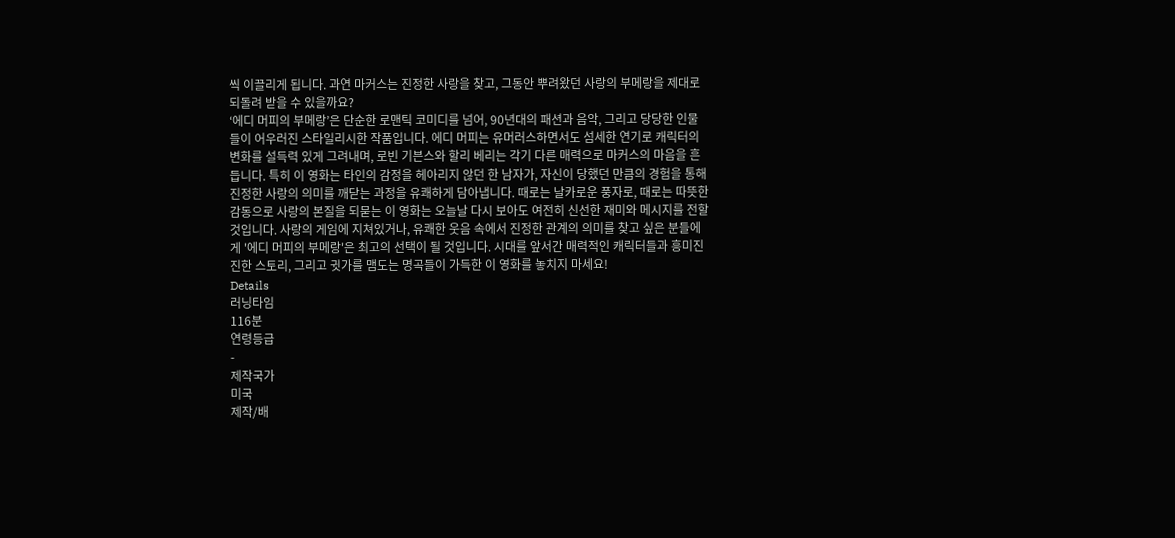씩 이끌리게 됩니다. 과연 마커스는 진정한 사랑을 찾고, 그동안 뿌려왔던 사랑의 부메랑을 제대로 되돌려 받을 수 있을까요?
‘에디 머피의 부메랑’은 단순한 로맨틱 코미디를 넘어, 90년대의 패션과 음악, 그리고 당당한 인물들이 어우러진 스타일리시한 작품입니다. 에디 머피는 유머러스하면서도 섬세한 연기로 캐릭터의 변화를 설득력 있게 그려내며, 로빈 기븐스와 할리 베리는 각기 다른 매력으로 마커스의 마음을 흔듭니다. 특히 이 영화는 타인의 감정을 헤아리지 않던 한 남자가, 자신이 당했던 만큼의 경험을 통해 진정한 사랑의 의미를 깨닫는 과정을 유쾌하게 담아냅니다. 때로는 날카로운 풍자로, 때로는 따뜻한 감동으로 사랑의 본질을 되묻는 이 영화는 오늘날 다시 보아도 여전히 신선한 재미와 메시지를 전할 것입니다. 사랑의 게임에 지쳐있거나, 유쾌한 웃음 속에서 진정한 관계의 의미를 찾고 싶은 분들에게 '에디 머피의 부메랑'은 최고의 선택이 될 것입니다. 시대를 앞서간 매력적인 캐릭터들과 흥미진진한 스토리, 그리고 귓가를 맴도는 명곡들이 가득한 이 영화를 놓치지 마세요!
Details
러닝타임
116분
연령등급
-
제작국가
미국
제작/배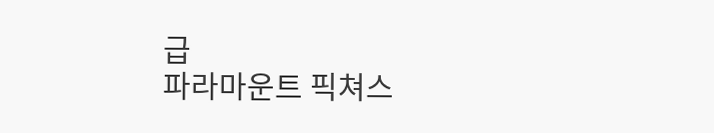급
파라마운트 픽쳐스